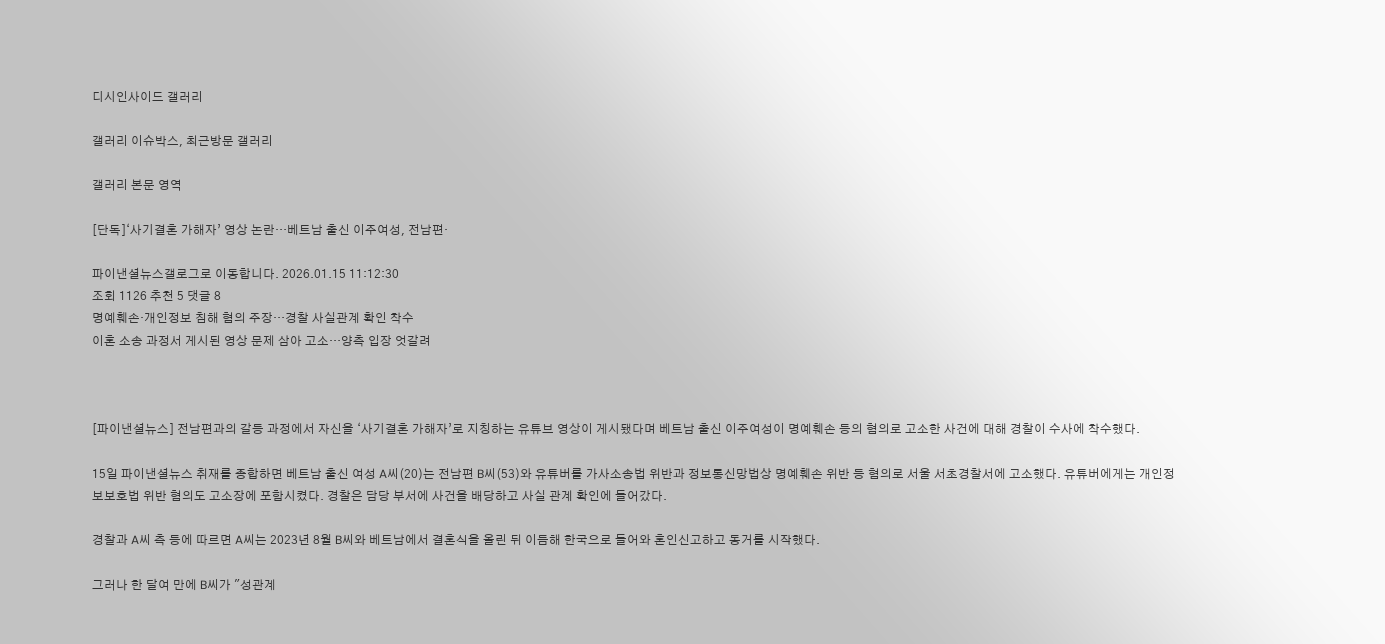디시인사이드 갤러리

갤러리 이슈박스, 최근방문 갤러리

갤러리 본문 영역

[단독]‘사기결혼 가해자’ 영상 논란…베트남 출신 이주여성, 전남편·

파이낸셜뉴스갤로그로 이동합니다. 2026.01.15 11:12:30
조회 1126 추천 5 댓글 8
명예훼손·개인정보 침해 혐의 주장…경찰 사실관계 확인 착수
이혼 소송 과정서 게시된 영상 문제 삼아 고소…양측 입장 엇갈려



[파이낸셜뉴스] 전남편과의 갈등 과정에서 자신을 ‘사기결혼 가해자’로 지칭하는 유튜브 영상이 게시됐다며 베트남 출신 이주여성이 명예훼손 등의 혐의로 고소한 사건에 대해 경찰이 수사에 착수했다.

15일 파이낸셜뉴스 취재를 종합하면 베트남 출신 여성 A씨(20)는 전남편 B씨(53)와 유튜버를 가사소송법 위반과 정보통신망법상 명예훼손 위반 등 혐의로 서울 서초경찰서에 고소했다. 유튜버에게는 개인정보보호법 위반 혐의도 고소장에 포함시켰다. 경찰은 담당 부서에 사건을 배당하고 사실 관계 확인에 들어갔다.

경찰과 A씨 측 등에 따르면 A씨는 2023년 8월 B씨와 베트남에서 결혼식을 올린 뒤 이듬해 한국으로 들어와 혼인신고하고 동거를 시작했다.

그러나 한 달여 만에 B씨가 "성관계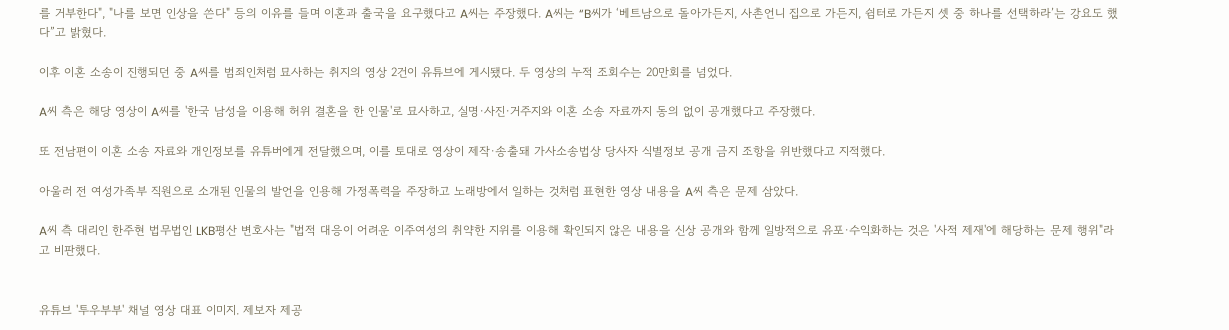를 거부한다", "나를 보면 인상을 쓴다" 등의 이유를 들며 이혼과 출국을 요구했다고 A씨는 주장했다. A씨는 “B씨가 ‘베트남으로 돌아가든지, 사촌언니 집으로 가든지, 쉼터로 가든지 셋 중 하나를 선택하라’는 강요도 했다”고 밝혔다.

이후 이혼 소송이 진행되던 중 A씨를 범죄인처럼 묘사하는 취지의 영상 2건이 유튜브에 게시됐다. 두 영상의 누적 조회수는 20만회를 넘었다.

A씨 측은 해당 영상이 A씨를 '한국 남성을 이용해 허위 결혼을 한 인물'로 묘사하고, 실명·사진·거주지와 이혼 소송 자료까지 동의 없이 공개했다고 주장했다.

또 전남편이 이혼 소송 자료와 개인정보를 유튜버에게 전달했으며, 이를 토대로 영상이 제작·송출돼 가사소송법상 당사자 식별정보 공개 금지 조항을 위반했다고 지적했다.

아울러 전 여성가족부 직원으로 소개된 인물의 발언을 인용해 가정폭력을 주장하고 노래방에서 일하는 것처럼 표현한 영상 내용을 A씨 측은 문제 삼았다.

A씨 측 대리인 한주현 법무법인 LKB평산 변호사는 "법적 대응이 어려운 이주여성의 취약한 지위를 이용해 확인되지 않은 내용을 신상 공개와 함께 일방적으로 유포·수익화하는 것은 '사적 제재'에 해당하는 문제 행위"라고 비판했다.


유튜브 '투우부부' 채널 영상 대표 이미지. 제보자 제공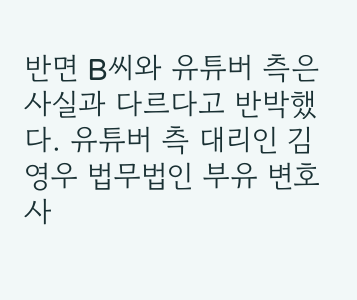반면 B씨와 유튜버 측은 사실과 다르다고 반박했다. 유튜버 측 대리인 김영우 법무법인 부유 변호사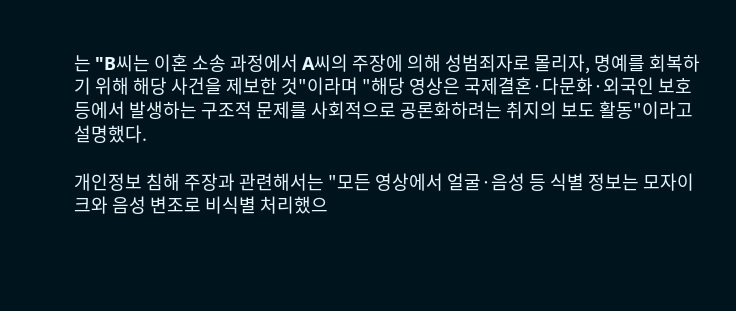는 "B씨는 이혼 소송 과정에서 A씨의 주장에 의해 성범죄자로 몰리자, 명예를 회복하기 위해 해당 사건을 제보한 것"이라며 "해당 영상은 국제결혼·다문화·외국인 보호 등에서 발생하는 구조적 문제를 사회적으로 공론화하려는 취지의 보도 활동"이라고 설명했다.

개인정보 침해 주장과 관련해서는 "모든 영상에서 얼굴·음성 등 식별 정보는 모자이크와 음성 변조로 비식별 처리했으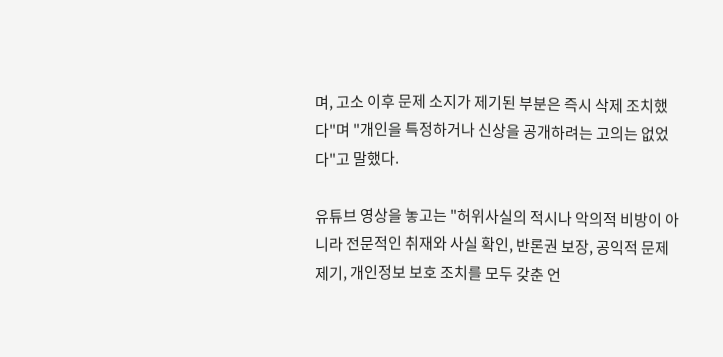며, 고소 이후 문제 소지가 제기된 부분은 즉시 삭제 조치했다"며 "개인을 특정하거나 신상을 공개하려는 고의는 없었다"고 말했다.

유튜브 영상을 놓고는 "허위사실의 적시나 악의적 비방이 아니라 전문적인 취재와 사실 확인, 반론권 보장, 공익적 문제 제기, 개인정보 보호 조치를 모두 갖춘 언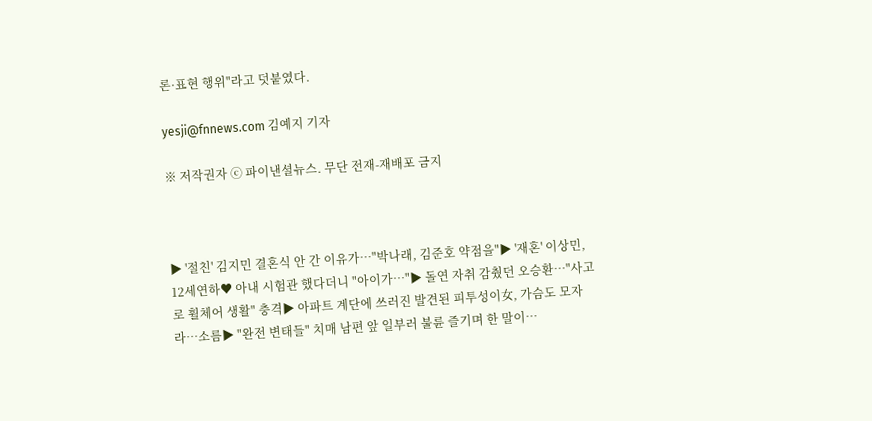론·표현 행위"라고 덧붙였다.

yesji@fnnews.com 김예지 기자

※ 저작권자 ⓒ 파이낸셜뉴스. 무단 전재-재배포 금지



▶ '절친' 김지민 결혼식 안 간 이유가…"박나래, 김준호 약점을"▶ '재혼' 이상민, 12세연하♥ 아내 시험관 했다더니 "아이가…"▶ 돌연 자취 감췄던 오승환…"사고로 휠체어 생활" 충격▶ 아파트 계단에 쓰러진 발견된 피투성이女, 가슴도 모자라…소름▶ "완전 변태들" 치매 남편 앞 일부러 불륜 즐기며 한 말이…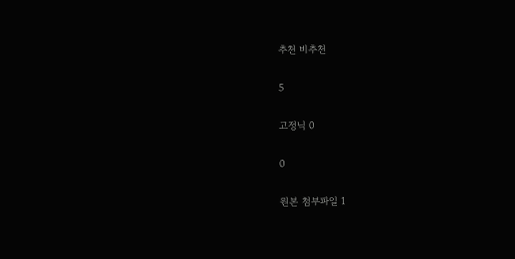추천 비추천

5

고정닉 0

0

원본 첨부파일 1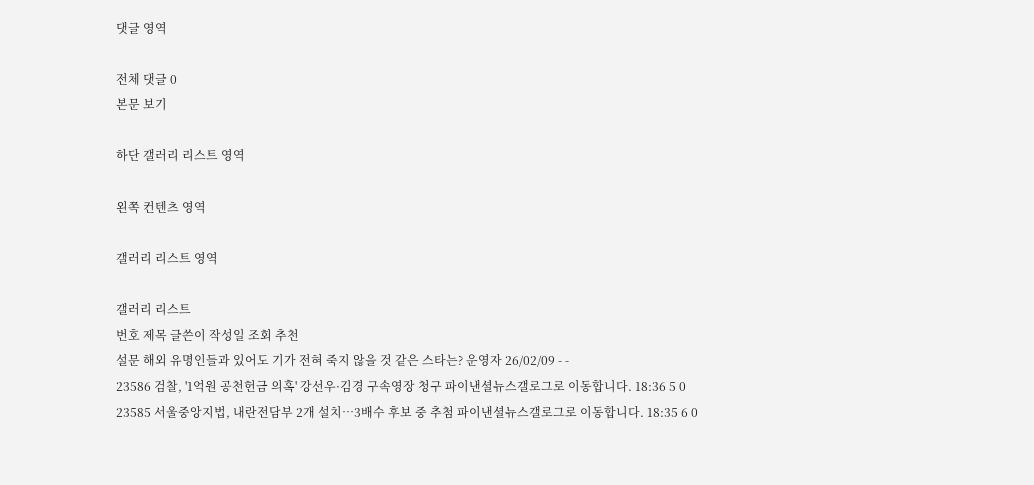댓글 영역

전체 댓글 0
본문 보기

하단 갤러리 리스트 영역

왼쪽 컨텐츠 영역

갤러리 리스트 영역

갤러리 리스트
번호 제목 글쓴이 작성일 조회 추천
설문 해외 유명인들과 있어도 기가 전혀 죽지 않을 것 같은 스타는? 운영자 26/02/09 - -
23586 검찰, '1억원 공천헌금 의혹' 강선우·김경 구속영장 청구 파이낸셜뉴스갤로그로 이동합니다. 18:36 5 0
23585 서울중앙지법, 내란전담부 2개 설치…3배수 후보 중 추첨 파이낸셜뉴스갤로그로 이동합니다. 18:35 6 0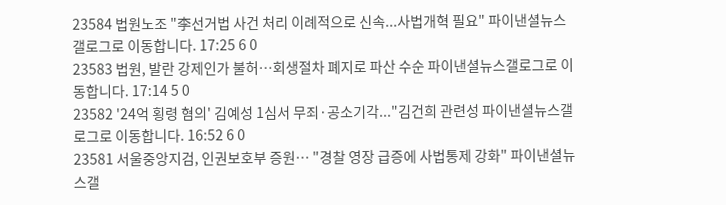23584 법원노조 "李선거법 사건 처리 이례적으로 신속...사법개혁 필요" 파이낸셜뉴스갤로그로 이동합니다. 17:25 6 0
23583 법원, 발란 강제인가 불허…회생절차 폐지로 파산 수순 파이낸셜뉴스갤로그로 이동합니다. 17:14 5 0
23582 '24억 횡령 혐의' 김예성 1심서 무죄·공소기각..."김건희 관련성 파이낸셜뉴스갤로그로 이동합니다. 16:52 6 0
23581 서울중앙지검, 인권보호부 증원… "경찰 영장 급증에 사법통제 강화" 파이낸셜뉴스갤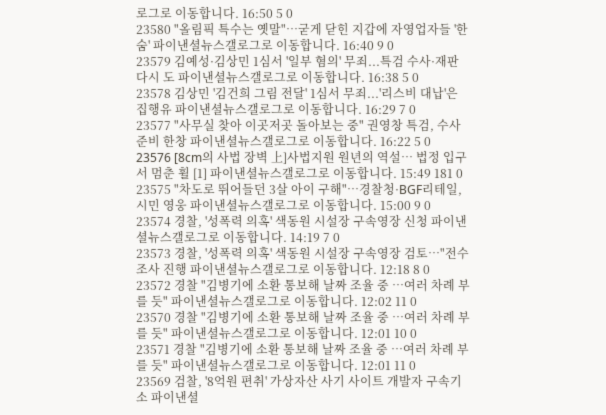로그로 이동합니다. 16:50 5 0
23580 "올림픽 특수는 옛말"…굳게 닫힌 지갑에 자영업자들 '한숨' 파이낸셜뉴스갤로그로 이동합니다. 16:40 9 0
23579 김예성·김상민 1심서 '일부 혐의' 무죄...특검 수사·재판 다시 도 파이낸셜뉴스갤로그로 이동합니다. 16:38 5 0
23578 김상민 '김건희 그림 전달' 1심서 무죄...'리스비 대납'은 집행유 파이낸셜뉴스갤로그로 이동합니다. 16:29 7 0
23577 "사무실 찾아 이곳저곳 돌아보는 중" 권영창 특검, 수사 준비 한창 파이낸셜뉴스갤로그로 이동합니다. 16:22 5 0
23576 [8cm의 사법 장벽 上]사법지원 원년의 역설… 법정 입구서 멈춘 휠 [1] 파이낸셜뉴스갤로그로 이동합니다. 15:49 181 0
23575 "차도로 뛰어들던 3살 아이 구해"…경찰청·BGF리테일, 시민 영웅 파이낸셜뉴스갤로그로 이동합니다. 15:00 9 0
23574 경찰, '성폭력 의혹' 색동원 시설장 구속영장 신청 파이낸셜뉴스갤로그로 이동합니다. 14:19 7 0
23573 경찰, '성폭력 의혹' 색동원 시설장 구속영장 검토…"전수조사 진행 파이낸셜뉴스갤로그로 이동합니다. 12:18 8 0
23572 경찰 "김병기에 소환 통보해 날짜 조율 중 …여러 차례 부를 듯" 파이낸셜뉴스갤로그로 이동합니다. 12:02 11 0
23570 경찰 "김병기에 소환 통보해 날짜 조율 중 …여러 차례 부를 듯" 파이낸셜뉴스갤로그로 이동합니다. 12:01 10 0
23571 경찰 "김병기에 소환 통보해 날짜 조율 중 …여러 차례 부를 듯" 파이낸셜뉴스갤로그로 이동합니다. 12:01 11 0
23569 검찰, '8억원 편취' 가상자산 사기 사이트 개발자 구속기소 파이낸셜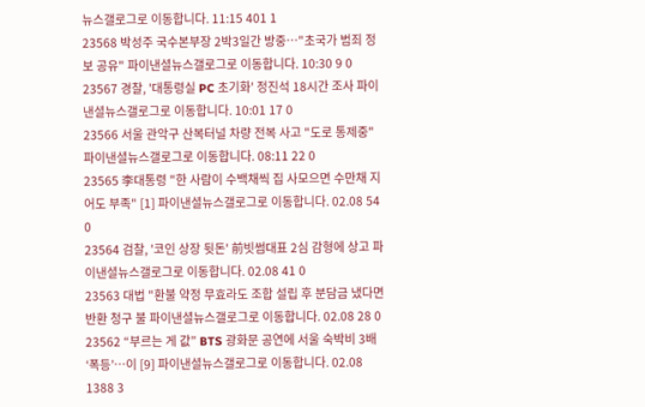뉴스갤로그로 이동합니다. 11:15 401 1
23568 박성주 국수본부장 2박3일간 방중…"초국가 범죄 정보 공유" 파이낸셜뉴스갤로그로 이동합니다. 10:30 9 0
23567 경찰, '대통령실 PC 초기화' 정진석 18시간 조사 파이낸셜뉴스갤로그로 이동합니다. 10:01 17 0
23566 서울 관악구 산복터널 차량 전복 사고 "도로 통제중" 파이낸셜뉴스갤로그로 이동합니다. 08:11 22 0
23565 李대통령 "한 사람이 수백채씩 집 사모으면 수만채 지어도 부족" [1] 파이낸셜뉴스갤로그로 이동합니다. 02.08 54 0
23564 검찰, '코인 상장 뒷돈' 前빗썸대표 2심 감형에 상고 파이낸셜뉴스갤로그로 이동합니다. 02.08 41 0
23563 대법 "환불 약정 무효라도 조합 설립 후 분담금 냈다면 반환 청구 불 파이낸셜뉴스갤로그로 이동합니다. 02.08 28 0
23562 “부르는 게 값” BTS 광화문 공연에 서울 숙박비 3배 ‘폭등’…이 [9] 파이낸셜뉴스갤로그로 이동합니다. 02.08 1388 3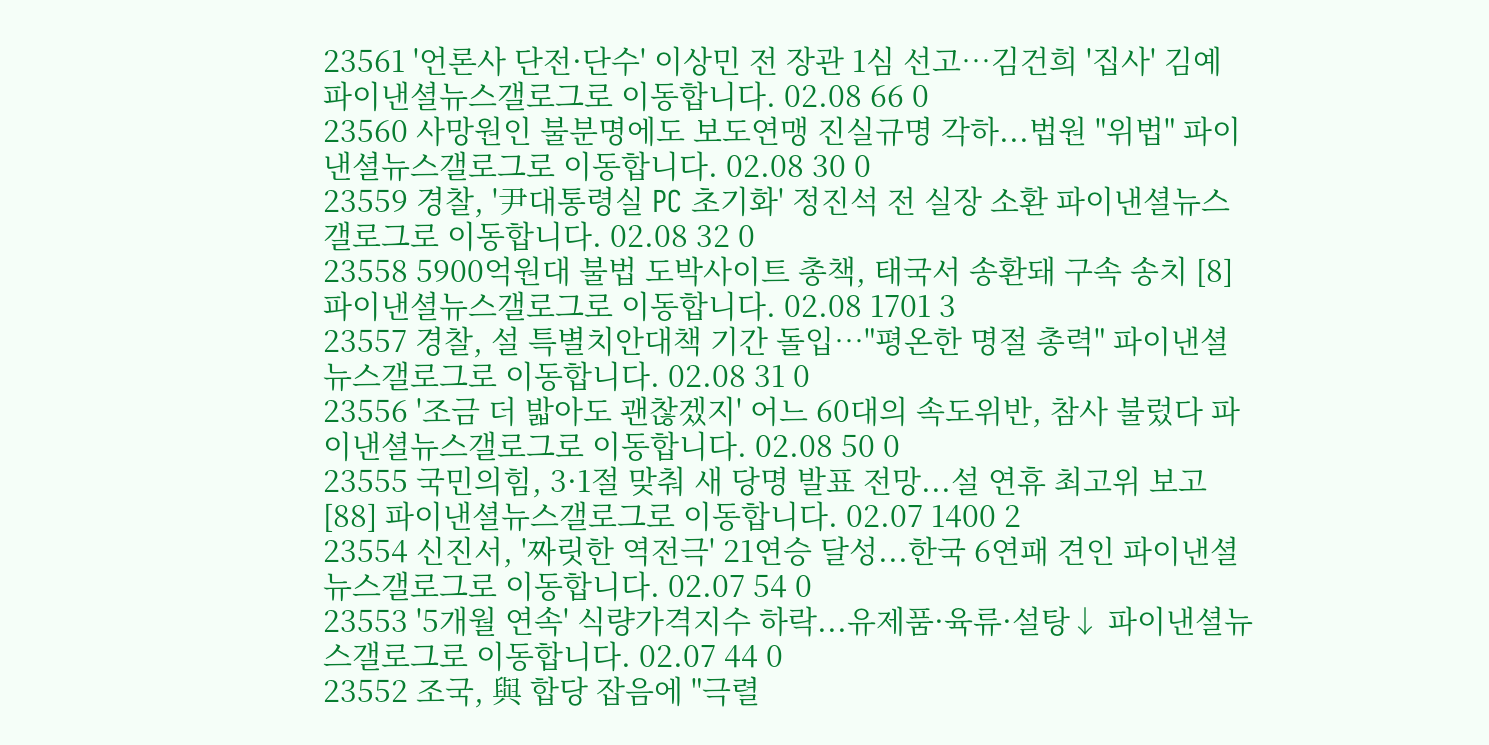23561 '언론사 단전·단수' 이상민 전 장관 1심 선고…김건희 '집사' 김예 파이낸셜뉴스갤로그로 이동합니다. 02.08 66 0
23560 사망원인 불분명에도 보도연맹 진실규명 각하...법원 "위법" 파이낸셜뉴스갤로그로 이동합니다. 02.08 30 0
23559 경찰, '尹대통령실 PC 초기화' 정진석 전 실장 소환 파이낸셜뉴스갤로그로 이동합니다. 02.08 32 0
23558 5900억원대 불법 도박사이트 총책, 태국서 송환돼 구속 송치 [8] 파이낸셜뉴스갤로그로 이동합니다. 02.08 1701 3
23557 경찰, 설 특별치안대책 기간 돌입…"평온한 명절 총력" 파이낸셜뉴스갤로그로 이동합니다. 02.08 31 0
23556 '조금 더 밟아도 괜찮겠지' 어느 60대의 속도위반, 참사 불렀다 파이낸셜뉴스갤로그로 이동합니다. 02.08 50 0
23555 국민의힘, 3·1절 맞춰 새 당명 발표 전망...설 연휴 최고위 보고 [88] 파이낸셜뉴스갤로그로 이동합니다. 02.07 1400 2
23554 신진서, '짜릿한 역전극' 21연승 달성...한국 6연패 견인 파이낸셜뉴스갤로그로 이동합니다. 02.07 54 0
23553 '5개월 연속' 식량가격지수 하락...유제품·육류·설탕↓ 파이낸셜뉴스갤로그로 이동합니다. 02.07 44 0
23552 조국, 與 합당 잡음에 "극렬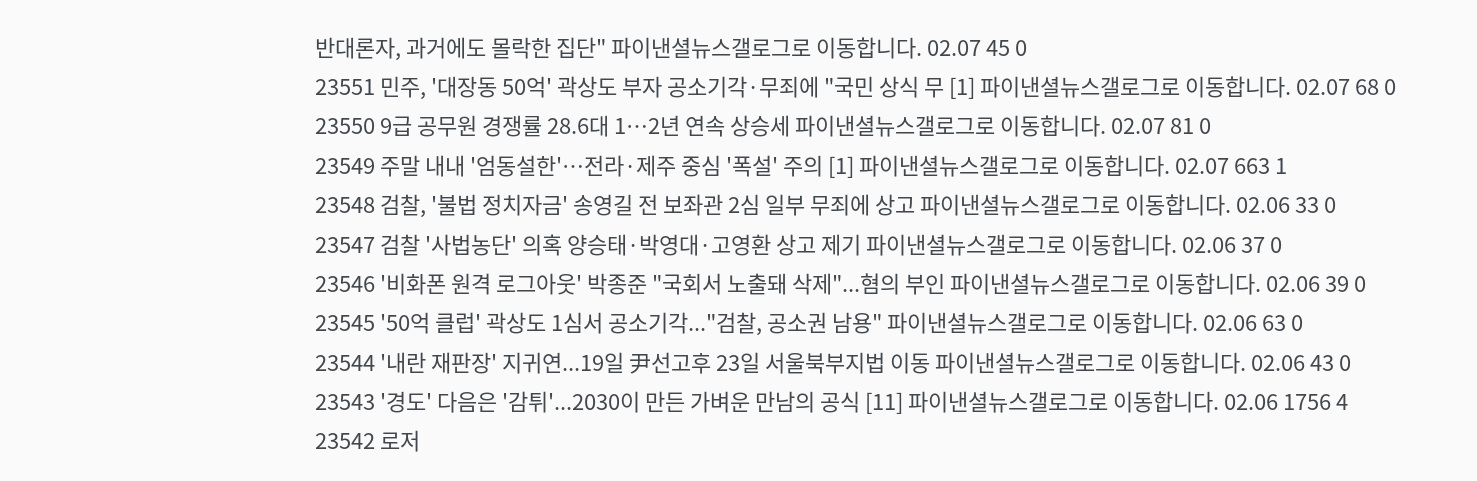반대론자, 과거에도 몰락한 집단" 파이낸셜뉴스갤로그로 이동합니다. 02.07 45 0
23551 민주, '대장동 50억' 곽상도 부자 공소기각·무죄에 "국민 상식 무 [1] 파이낸셜뉴스갤로그로 이동합니다. 02.07 68 0
23550 9급 공무원 경쟁률 28.6대 1…2년 연속 상승세 파이낸셜뉴스갤로그로 이동합니다. 02.07 81 0
23549 주말 내내 '엄동설한'…전라·제주 중심 '폭설' 주의 [1] 파이낸셜뉴스갤로그로 이동합니다. 02.07 663 1
23548 검찰, '불법 정치자금' 송영길 전 보좌관 2심 일부 무죄에 상고 파이낸셜뉴스갤로그로 이동합니다. 02.06 33 0
23547 검찰 '사법농단' 의혹 양승태·박영대·고영환 상고 제기 파이낸셜뉴스갤로그로 이동합니다. 02.06 37 0
23546 '비화폰 원격 로그아웃' 박종준 "국회서 노출돼 삭제"...혐의 부인 파이낸셜뉴스갤로그로 이동합니다. 02.06 39 0
23545 '50억 클럽' 곽상도 1심서 공소기각..."검찰, 공소권 남용" 파이낸셜뉴스갤로그로 이동합니다. 02.06 63 0
23544 '내란 재판장' 지귀연...19일 尹선고후 23일 서울북부지법 이동 파이낸셜뉴스갤로그로 이동합니다. 02.06 43 0
23543 '경도' 다음은 '감튀'...2030이 만든 가벼운 만남의 공식 [11] 파이낸셜뉴스갤로그로 이동합니다. 02.06 1756 4
23542 로저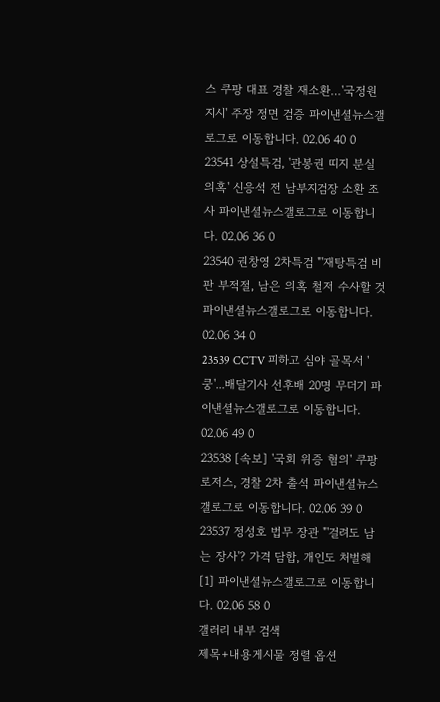스 쿠팡 대표 경찰 재소환…'국정원 지시' 주장 정면 검증 파이낸셜뉴스갤로그로 이동합니다. 02.06 40 0
23541 상설특검, '관봉권 띠지 분실 의혹' 신응석 전 남부지검장 소환 조사 파이낸셜뉴스갤로그로 이동합니다. 02.06 36 0
23540 권창영 2차특검 "'재탕특검 비판 부적절, 남은 의혹 철저 수사할 것 파이낸셜뉴스갤로그로 이동합니다. 02.06 34 0
23539 CCTV 피하고 심야 골목서 '쿵'...배달기사 선후배 20명 무더기 파이낸셜뉴스갤로그로 이동합니다. 02.06 49 0
23538 [속보] '국회 위증 혐의' 쿠팡 로저스, 경찰 2차 출석 파이낸셜뉴스갤로그로 이동합니다. 02.06 39 0
23537 정성호 법무 장관 "'걸려도 남는 장사'? 가격 담합, 개인도 처벌해 [1] 파이낸셜뉴스갤로그로 이동합니다. 02.06 58 0
갤러리 내부 검색
제목+내용게시물 정렬 옵션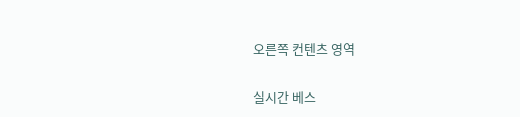오른쪽 컨텐츠 영역

실시간 베스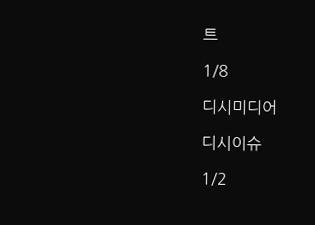트

1/8

디시미디어

디시이슈

1/2